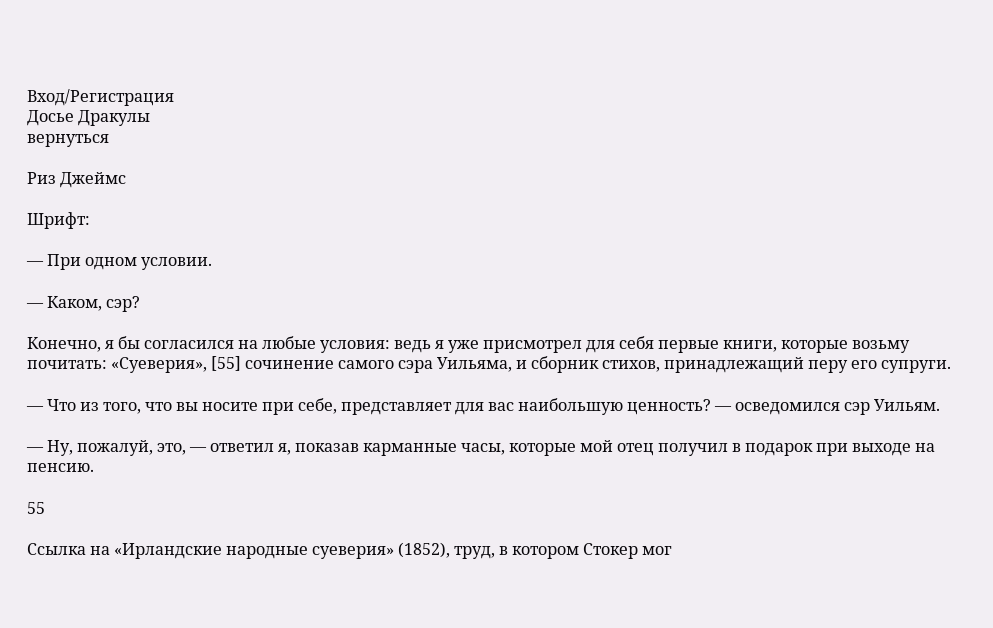Вход/Регистрация
Досье Дракулы
вернуться

Риз Джеймс

Шрифт:

— При одном условии.

— Каком, сэр?

Конечно, я бы согласился на любые условия: ведь я уже присмотрел для себя первые книги, которые возьму почитать: «Суеверия», [55] сочинение самого сэра Уильяма, и сборник стихов, принадлежащий перу его супруги.

— Что из того, что вы носите при себе, представляет для вас наибольшую ценность? — осведомился сэр Уильям.

— Ну, пожалуй, это, — ответил я, показав карманные часы, которые мой отец получил в подарок при выходе на пенсию.

55

Ссылка на «Ирландские народные суеверия» (1852), труд, в котором Стокер мог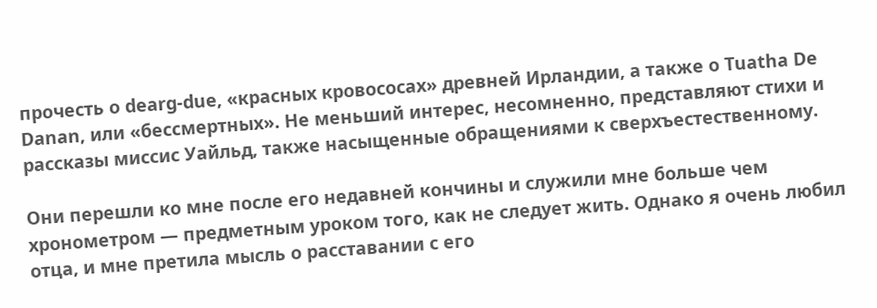прочесть о dearg-due, «красных кровососах» древней Ирландии, а также о Tuatha De Danan, или «бессмертных». Не меньший интерес, несомненно, представляют стихи и рассказы миссис Уайльд, также насыщенные обращениями к сверхъестественному.

Они перешли ко мне после его недавней кончины и служили мне больше чем хронометром — предметным уроком того, как не следует жить. Однако я очень любил отца, и мне претила мысль о расставании с его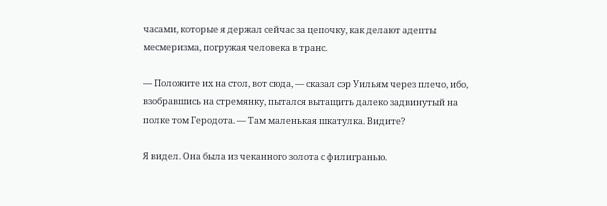часами, которые я держал сейчас за цепочку, как делают адепты месмеризма, погружая человека в транс.

— Положите их на стол, вот сюда, — сказал сэр Уильям через плечо, ибо, взобравшись на стремянку, пытался вытащить далеко задвинутый на полке том Геродота. — Там маленькая шкатулка. Видите?

Я видел. Она была из чеканного золота с филигранью.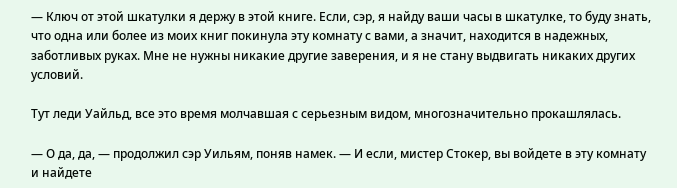— Ключ от этой шкатулки я держу в этой книге. Если, сэр, я найду ваши часы в шкатулке, то буду знать, что одна или более из моих книг покинула эту комнату с вами, а значит, находится в надежных, заботливых руках. Мне не нужны никакие другие заверения, и я не стану выдвигать никаких других условий.

Тут леди Уайльд, все это время молчавшая с серьезным видом, многозначительно прокашлялась.

— О да, да, — продолжил сэр Уильям, поняв намек. — И если, мистер Стокер, вы войдете в эту комнату и найдете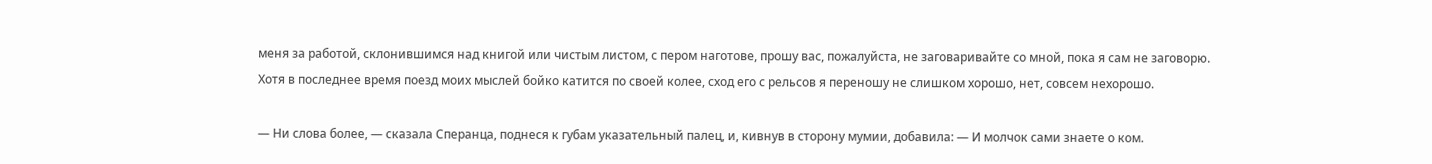меня за работой, склонившимся над книгой или чистым листом, с пером наготове, прошу вас, пожалуйста, не заговаривайте со мной, пока я сам не заговорю. Хотя в последнее время поезд моих мыслей бойко катится по своей колее, сход его с рельсов я переношу не слишком хорошо, нет, совсем нехорошо.

— Ни слова более, — сказала Сперанца, поднеся к губам указательный палец, и, кивнув в сторону мумии, добавила: — И молчок сами знаете о ком.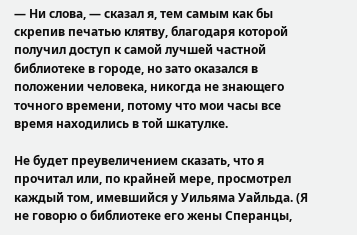— Ни слова, — сказал я, тем самым как бы скрепив печатью клятву, благодаря которой получил доступ к самой лучшей частной библиотеке в городе, но зато оказался в положении человека, никогда не знающего точного времени, потому что мои часы все время находились в той шкатулке.

Не будет преувеличением сказать, что я прочитал или, по крайней мере, просмотрел каждый том, имевшийся у Уильяма Уайльда. (Я не говорю о библиотеке его жены Сперанцы,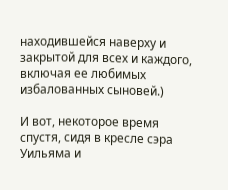находившейся наверху и закрытой для всех и каждого, включая ее любимых избалованных сыновей.)

И вот, некоторое время спустя, сидя в кресле сэра Уильяма и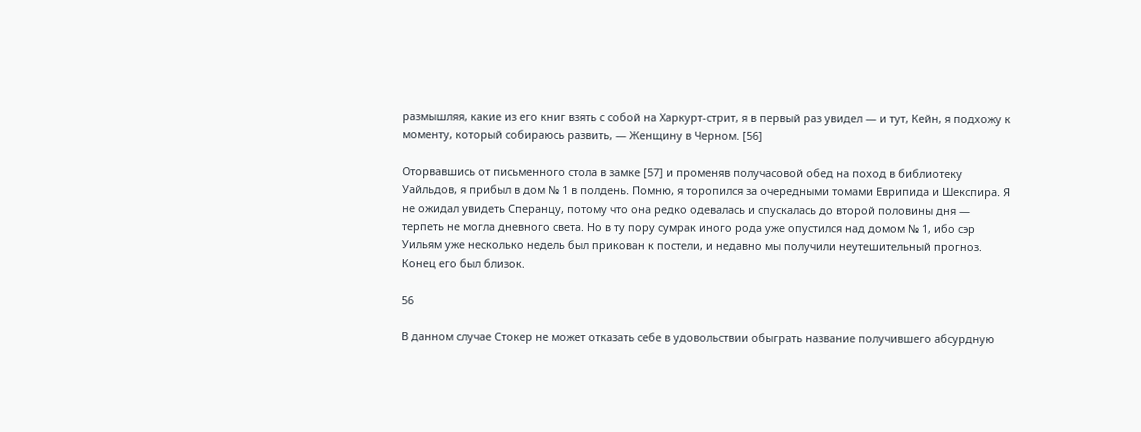размышляя, какие из его книг взять с собой на Харкурт-стрит, я в первый раз увидел — и тут, Кейн, я подхожу к моменту, который собираюсь развить, — Женщину в Черном. [56]

Оторвавшись от письменного стола в замке [57] и променяв получасовой обед на поход в библиотеку Уайльдов, я прибыл в дом № 1 в полдень. Помню, я торопился за очередными томами Еврипида и Шекспира. Я не ожидал увидеть Сперанцу, потому что она редко одевалась и спускалась до второй половины дня — терпеть не могла дневного света. Но в ту пору сумрак иного рода уже опустился над домом № 1, ибо сэр Уильям уже несколько недель был прикован к постели, и недавно мы получили неутешительный прогноз. Конец его был близок.

56

В данном случае Стокер не может отказать себе в удовольствии обыграть название получившего абсурдную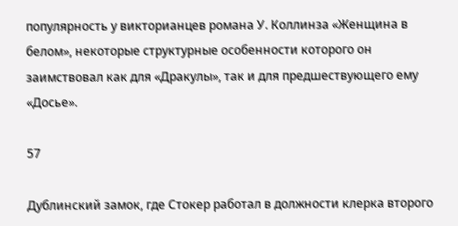популярность у викторианцев романа У. Коллинза «Женщина в белом», некоторые структурные особенности которого он заимствовал как для «Дракулы», так и для предшествующего ему «Досье».

57

Дублинский замок, где Стокер работал в должности клерка второго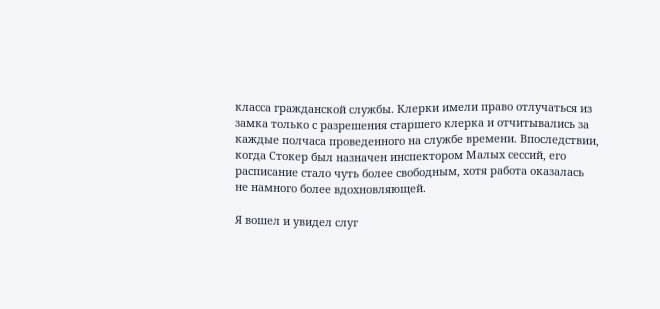класса гражданской службы. Клерки имели право отлучаться из замка только с разрешения старшего клерка и отчитывались за каждые полчаса проведенного на службе времени. Впоследствии, когда Стокер был назначен инспектором Малых сессий, его расписание стало чуть более свободным, хотя работа оказалась не намного более вдохновляющей.

Я вошел и увидел слуг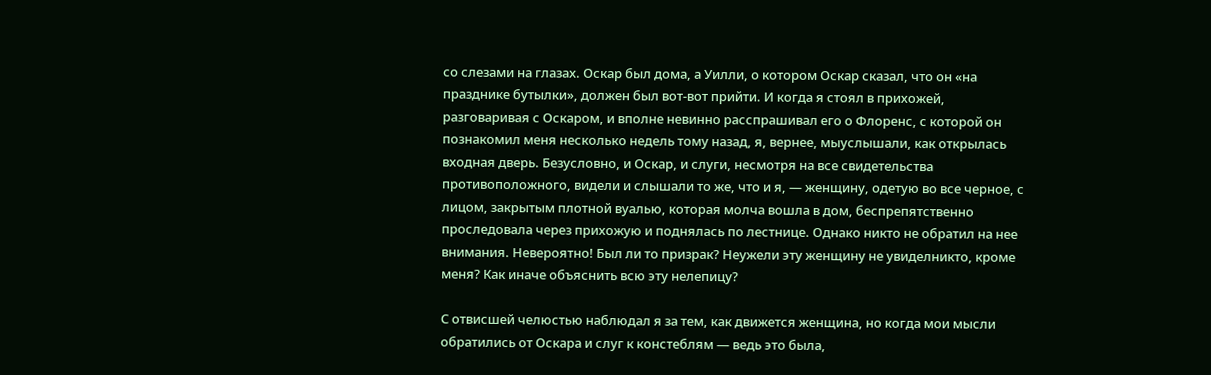со слезами на глазах. Оскар был дома, а Уилли, о котором Оскар сказал, что он «на празднике бутылки», должен был вот-вот прийти. И когда я стоял в прихожей, разговаривая с Оскаром, и вполне невинно расспрашивал его о Флоренс, с которой он познакомил меня несколько недель тому назад, я, вернее, мыуслышали, как открылась входная дверь. Безусловно, и Оскар, и слуги, несмотря на все свидетельства противоположного, видели и слышали то же, что и я, — женщину, одетую во все черное, с лицом, закрытым плотной вуалью, которая молча вошла в дом, беспрепятственно проследовала через прихожую и поднялась по лестнице. Однако никто не обратил на нее внимания. Невероятно! Был ли то призрак? Неужели эту женщину не увиделникто, кроме меня? Как иначе объяснить всю эту нелепицу?

С отвисшей челюстью наблюдал я за тем, как движется женщина, но когда мои мысли обратились от Оскара и слуг к констеблям — ведь это была,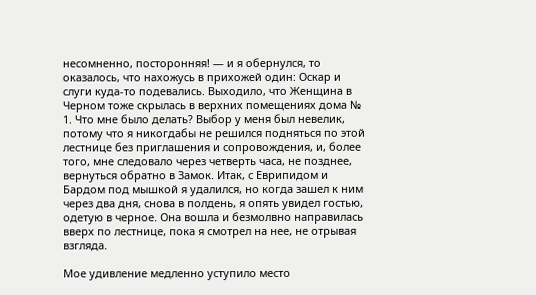несомненно, посторонняя! — и я обернулся, то оказалось, что нахожусь в прихожей один: Оскар и слуги куда-то подевались. Выходило, что Женщина в Черном тоже скрылась в верхних помещениях дома № 1. Что мне было делать? Выбор у меня был невелик, потому что я никогдабы не решился подняться по этой лестнице без приглашения и сопровождения, и, более того, мне следовало через четверть часа, не позднее, вернуться обратно в Замок. Итак, с Еврипидом и Бардом под мышкой я удалился, но когда зашел к ним через два дня, снова в полдень, я опять увидел гостью, одетую в черное. Она вошла и безмолвно направилась вверх по лестнице, пока я смотрел на нее, не отрывая взгляда.

Мое удивление медленно уступило место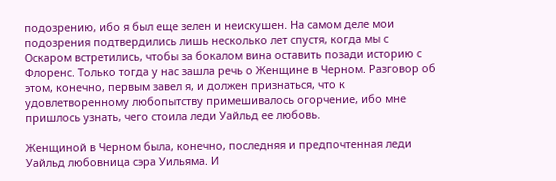подозрению, ибо я был еще зелен и неискушен. На самом деле мои подозрения подтвердились лишь несколько лет спустя, когда мы с Оскаром встретились, чтобы за бокалом вина оставить позади историю с Флоренс. Только тогда у нас зашла речь о Женщине в Черном. Разговор об этом, конечно, первым завел я, и должен признаться, что к удовлетворенному любопытству примешивалось огорчение, ибо мне пришлось узнать, чего стоила леди Уайльд ее любовь.

Женщиной в Черном была, конечно, последняя и предпочтенная леди Уайльд любовница сэра Уильяма. И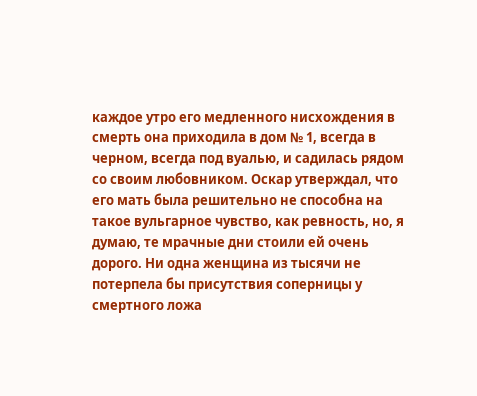каждое утро его медленного нисхождения в смерть она приходила в дом № 1, всегда в черном, всегда под вуалью, и садилась рядом со своим любовником. Оскар утверждал, что его мать была решительно не способна на такое вульгарное чувство, как ревность, но, я думаю, те мрачные дни стоили ей очень дорого. Ни одна женщина из тысячи не потерпела бы присутствия соперницы у смертного ложа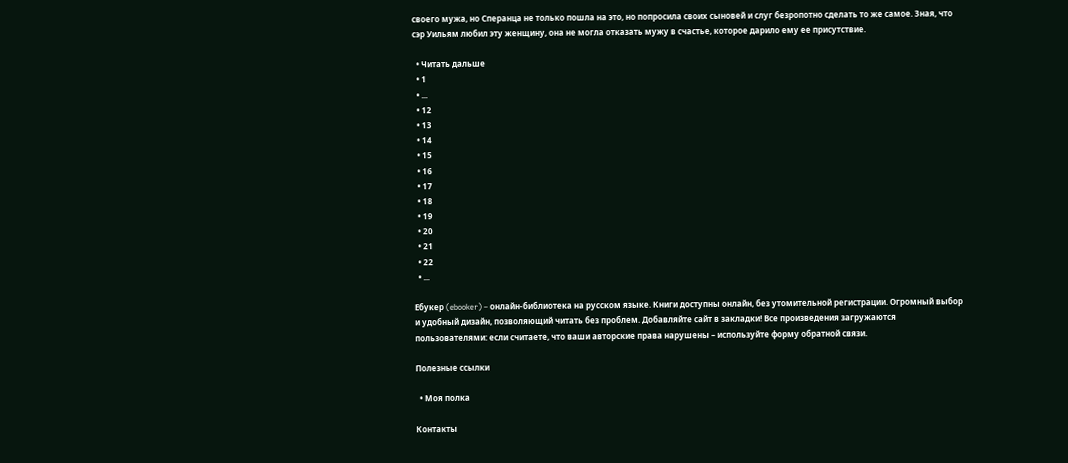своего мужа, но Сперанца не только пошла на это, но попросила своих сыновей и слуг безропотно сделать то же самое. Зная, что сэр Уильям любил эту женщину, она не могла отказать мужу в счастье, которое дарило ему ее присутствие.

  • Читать дальше
  • 1
  • ...
  • 12
  • 13
  • 14
  • 15
  • 16
  • 17
  • 18
  • 19
  • 20
  • 21
  • 22
  • ...

Ебукер (ebooker) – онлайн-библиотека на русском языке. Книги доступны онлайн, без утомительной регистрации. Огромный выбор и удобный дизайн, позволяющий читать без проблем. Добавляйте сайт в закладки! Все произведения загружаются пользователями: если считаете, что ваши авторские права нарушены – используйте форму обратной связи.

Полезные ссылки

  • Моя полка

Контакты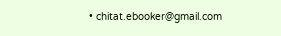• chitat.ebooker@gmail.com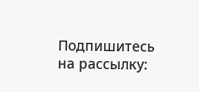Подпишитесь на рассылку: